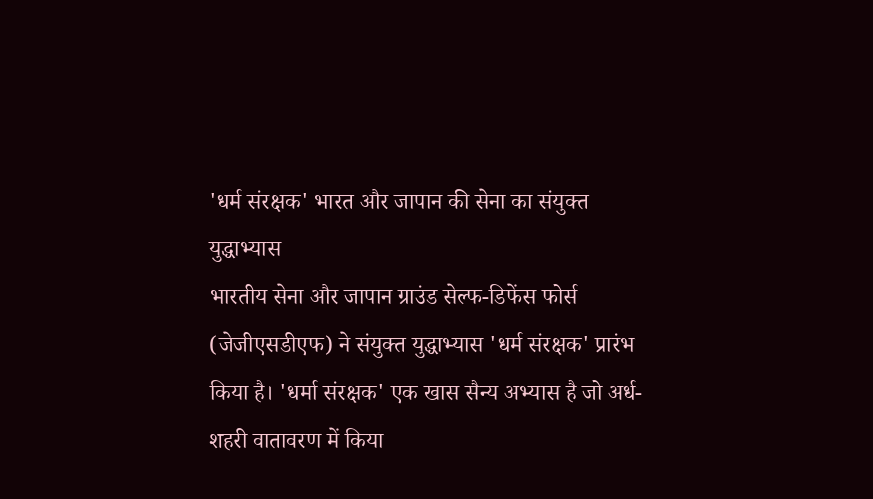'धर्म संरक्षक' भारत और जापान की सेना का संयुक्त युद्धाभ्यास
भारतीय सेना और जापान ग्राउंड सेल्फ-डिफेंस फोर्स (जेजीएसडीएफ) ने संयुक्त युद्धाभ्यास 'धर्म संरक्षक' प्रारंभ किया है। 'धर्मा संरक्षक' एक खास सैन्य अभ्यास है जो अर्ध-शहरी वातावरण में किया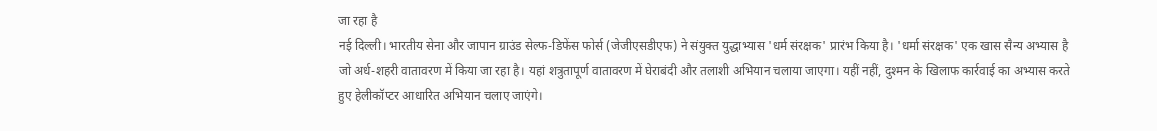जा रहा है
नई दिल्ली। भारतीय सेना और जापान ग्राउंड सेल्फ-डिफेंस फोर्स (जेजीएसडीएफ) ने संयुक्त युद्धाभ्यास 'धर्म संरक्षक' प्रारंभ किया है। 'धर्मा संरक्षक' एक खास सैन्य अभ्यास है जो अर्ध-शहरी वातावरण में किया जा रहा है। यहां शत्रुतापूर्ण वातावरण में घेराबंदी और तलाशी अभियान चलाया जाएगा। यहीं नहीं, दुश्मन के खिलाफ कार्रवाई का अभ्यास करते हुए हेलीकॉप्टर आधारित अभियान चलाए जाएंगे।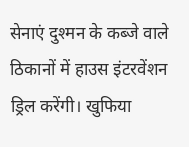सेनाएं दुश्मन के कब्जे वाले ठिकानों में हाउस इंटरवेंशन ड्रिल करेंगी। खुफिया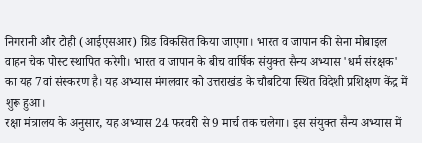निगरानी और टोही (आईएसआर) ग्रिड विकसित किया जाएगा। भारत व जापान की सेना मोबाइल वाहन चेक पोस्ट स्थापित करेगी। भारत व जापान के बीच वार्षिक संयुक्त सैन्य अभ्यास 'धर्म संरक्षक' का यह 7वां संस्करण है। यह अभ्यास मंगलवार को उत्तराखंड के चौबटिया स्थित विदेशी प्रशिक्षण केंद्र में शुरू हुआ।
रक्षा मंत्रालय के अनुसार, यह अभ्यास 24 फरवरी से 9 मार्च तक चलेगा। इस संयुक्त सैन्य अभ्यास में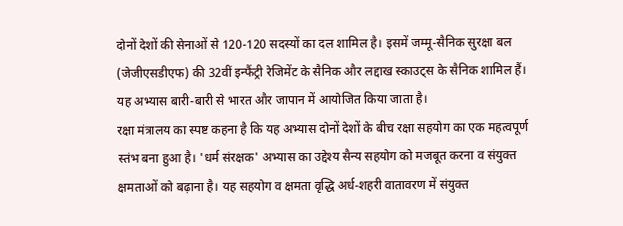दोनों देशों की सेनाओं से 120-120 सदस्यों का दल शामिल है। इसमें जम्मू-सैनिक सुरक्षा बल (जेजीएसडीएफ) की 32वीं इन्फैंट्री रेजिमेंट के सैनिक और लद्दाख स्काउट्स के सैनिक शामिल हैं। यह अभ्यास बारी-बारी से भारत और जापान में आयोजित किया जाता है।
रक्षा मंत्रालय का स्पष्ट कहना है कि यह अभ्यास दोनों देशों के बीच रक्षा सहयोग का एक महत्वपूर्ण स्तंभ बना हुआ है। 'धर्म संरक्षक' अभ्यास का उद्देश्य सैन्य सहयोग को मजबूत करना व संयुक्त क्षमताओं को बढ़ाना है। यह सहयोग व क्षमता वृद्धि अर्ध-शहरी वातावरण में संयुक्त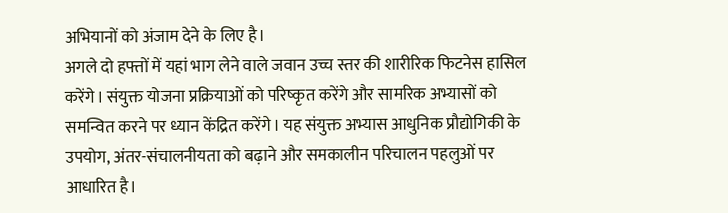अभियानों को अंजाम देने के लिए है।
अगले दो हफ्तों में यहां भाग लेने वाले जवान उच्च स्तर की शारीरिक फिटनेस हासिल करेंगे। संयुक्त योजना प्रक्रियाओं को परिष्कृत करेंगे और सामरिक अभ्यासों को समन्वित करने पर ध्यान केंद्रित करेंगे। यह संयुक्त अभ्यास आधुनिक प्रौद्योगिकी के उपयोग, अंतर-संचालनीयता को बढ़ाने और समकालीन परिचालन पहलुओं पर आधारित है।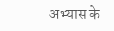अभ्यास के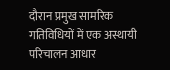दौरान प्रमुख सामरिक गतिविधियों में एक अस्थायी परिचालन आधार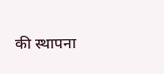की स्थापना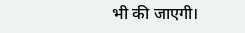भी की जाएगी।